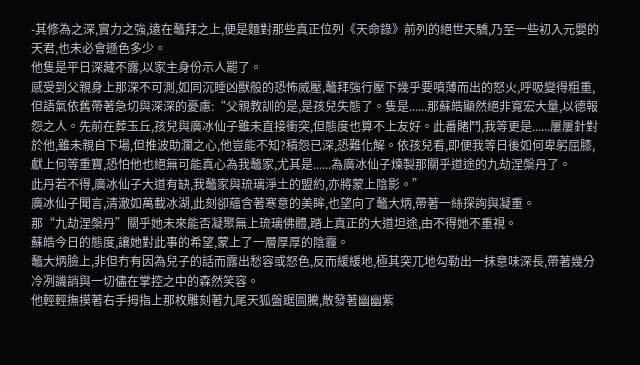-其修為之深,實力之強,遠在鼇拜之上,便是麵對那些真正位列《天命錄》前列的絕世天驕,乃至一些初入元嬰的天君,也未必會遜色多少。
他隻是平日深藏不露,以家主身份示人罷了。
感受到父親身上那深不可測,如同沉睡凶獸般的恐怖威壓,鼇拜強行壓下幾乎要噴薄而出的怒火,呼吸變得粗重,但語氣依舊帶著急切與深深的憂慮:“父親教訓的是,是孩兒失態了。隻是......那蘇皓顯然絕非寬宏大量,以德報怨之人。先前在葬玉丘,孩兒與廣冰仙子雖未直接衝突,但態度也算不上友好。此番賭鬥,我等更是......屢屢針對於他,雖未親自下場,但推波助瀾之心,他豈能不知?積怨已深,恐難化解。依孩兒看,即便我等日後如何卑躬屈膝,獻上何等重寶,恐怕他也絕無可能真心為我鼇家,尤其是......為廣冰仙子煉製那關乎道途的九劫涅槃丹了。
此丹若不得,廣冰仙子大道有缺,我鼇家與琉璃淨土的盟約,亦將蒙上陰影。”
廣冰仙子聞言,清澈如萬載冰湖,此刻卻蘊含著寒意的美眸,也望向了鼇大炳,帶著一絲探詢與凝重。
那“九劫涅槃丹”關乎她未來能否凝聚無上琉璃佛體,踏上真正的大道坦途,由不得她不重視。
蘇皓今日的態度,讓她對此事的希望,蒙上了一層厚厚的陰霾。
鼇大炳臉上,非但冇有因為兒子的話而露出愁容或怒色,反而緩緩地,極其突兀地勾勒出一抹意味深長,帶著幾分冷冽譏誚與一切儘在掌控之中的森然笑容。
他輕輕撫摸著右手拇指上那枚雕刻著九尾天狐盤踞圖騰,散發著幽幽紫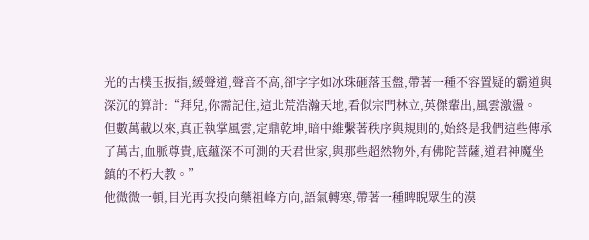光的古樸玉扳指,緩聲道,聲音不高,卻字字如冰珠砸落玉盤,帶著一種不容置疑的霸道與深沉的算計:“拜兒,你需記住,這北荒浩瀚天地,看似宗門林立,英傑輩出,風雲激盪。
但數萬載以來,真正執掌風雲,定鼎乾坤,暗中維繫著秩序與規則的,始終是我們這些傳承了萬古,血脈尊貴,底蘊深不可測的天君世家,與那些超然物外,有佛陀菩薩,道君神魔坐鎮的不朽大教。”
他微微一頓,目光再次投向藥祖峰方向,語氣轉寒,帶著一種睥睨眾生的漠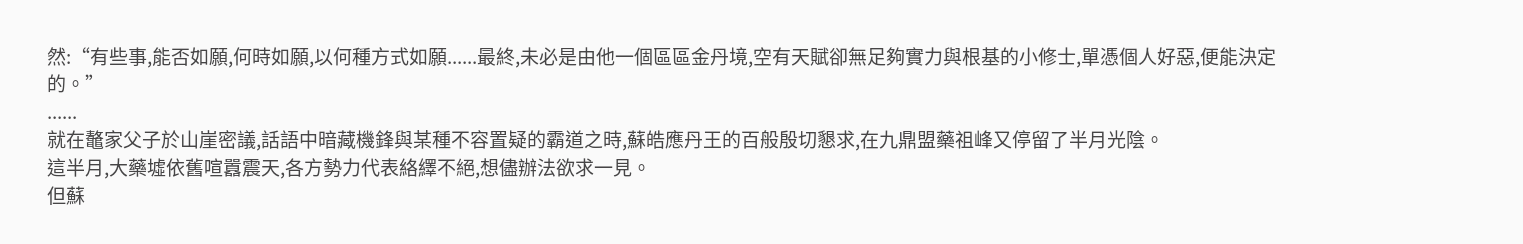然:“有些事,能否如願,何時如願,以何種方式如願......最終,未必是由他一個區區金丹境,空有天賦卻無足夠實力與根基的小修士,單憑個人好惡,便能決定的。”
......
就在鼇家父子於山崖密議,話語中暗藏機鋒與某種不容置疑的霸道之時,蘇皓應丹王的百般殷切懇求,在九鼎盟藥祖峰又停留了半月光陰。
這半月,大藥墟依舊喧囂震天,各方勢力代表絡繹不絕,想儘辦法欲求一見。
但蘇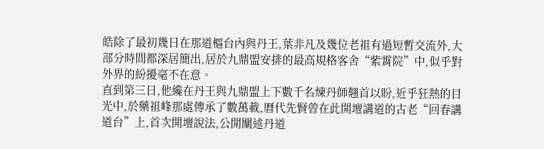皓除了最初幾日在那道樞台內與丹王,葉非凡及幾位老祖有過短暫交流外,大部分時間都深居簡出,居於九鼎盟安排的最高規格客舍“紫霄院”中,似乎對外界的紛擾毫不在意。
直到第三日,他纔在丹王與九鼎盟上下數千名煉丹師翹首以盼,近乎狂熱的目光中,於藥祖峰那處傳承了數萬載,曆代先賢曾在此開壇講道的古老“回春講道台”上,首次開壇說法,公開闡述丹道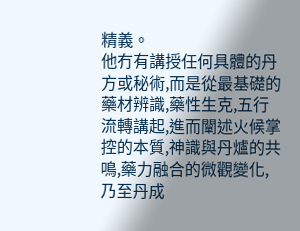精義。
他冇有講授任何具體的丹方或秘術,而是從最基礎的藥材辨識,藥性生克,五行流轉講起,進而闡述火候掌控的本質,神識與丹爐的共鳴,藥力融合的微觀變化,乃至丹成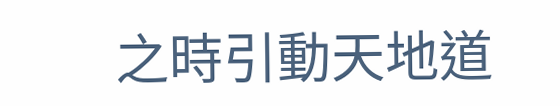之時引動天地道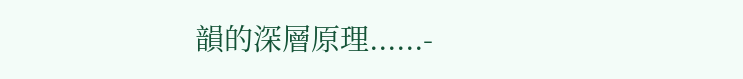韻的深層原理......-